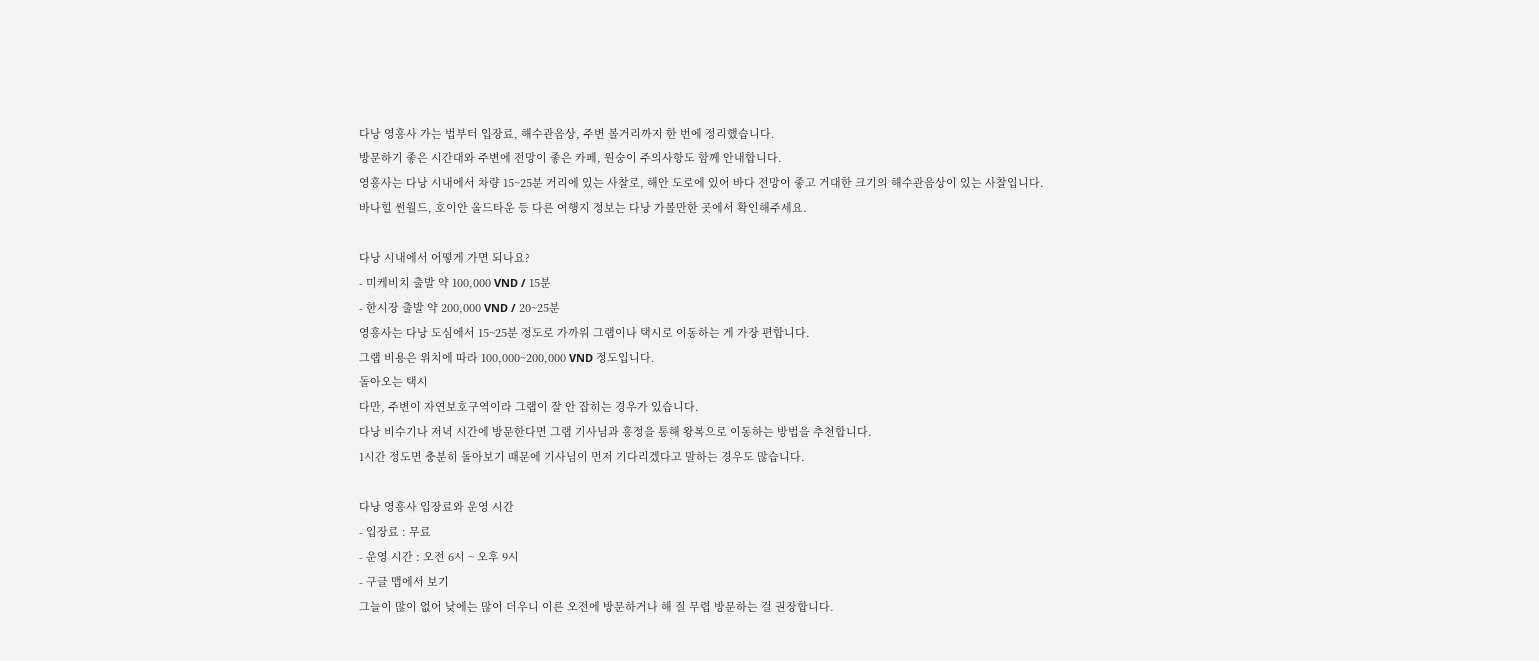다낭 영흥사 가는 법부터 입장료, 해수관음상, 주변 볼거리까지 한 번에 정리했습니다.
방문하기 좋은 시간대와 주변에 전망이 좋은 카페, 원숭이 주의사항도 함께 안내합니다.
영흥사는 다낭 시내에서 차량 15~25분 거리에 있는 사찰로, 해안 도로에 있어 바다 전망이 좋고 거대한 크기의 해수관음상이 있는 사찰입니다.
바나힐 썬월드, 호이안 올드타운 등 다른 여행지 정보는 다낭 가볼만한 곳에서 확인해주세요.

다낭 시내에서 어떻게 가면 되나요?
- 미케비치 출발 약 100,000 VND / 15분
- 한시장 출발 약 200,000 VND / 20~25분
영흥사는 다낭 도심에서 15~25분 정도로 가까워 그랩이나 택시로 이동하는 게 가장 편합니다.
그랩 비용은 위치에 따라 100,000~200,000 VND 정도입니다.
돌아오는 택시
다만, 주변이 자연보호구역이라 그랩이 잘 안 잡히는 경우가 있습니다.
다낭 비수기나 저녁 시간에 방문한다면 그랩 기사님과 흥정을 통해 왕복으로 이동하는 방법을 추천합니다.
1시간 정도면 충분히 돌아보기 때문에 기사님이 먼저 기다리겠다고 말하는 경우도 많습니다.

다낭 영흥사 입장료와 운영 시간
- 입장료 : 무료
- 운영 시간 : 오전 6시 ~ 오후 9시
- 구글 맵에서 보기
그늘이 많이 없어 낮에는 많이 더우니 이른 오전에 방문하거나 해 질 무렵 방문하는 걸 권장합니다.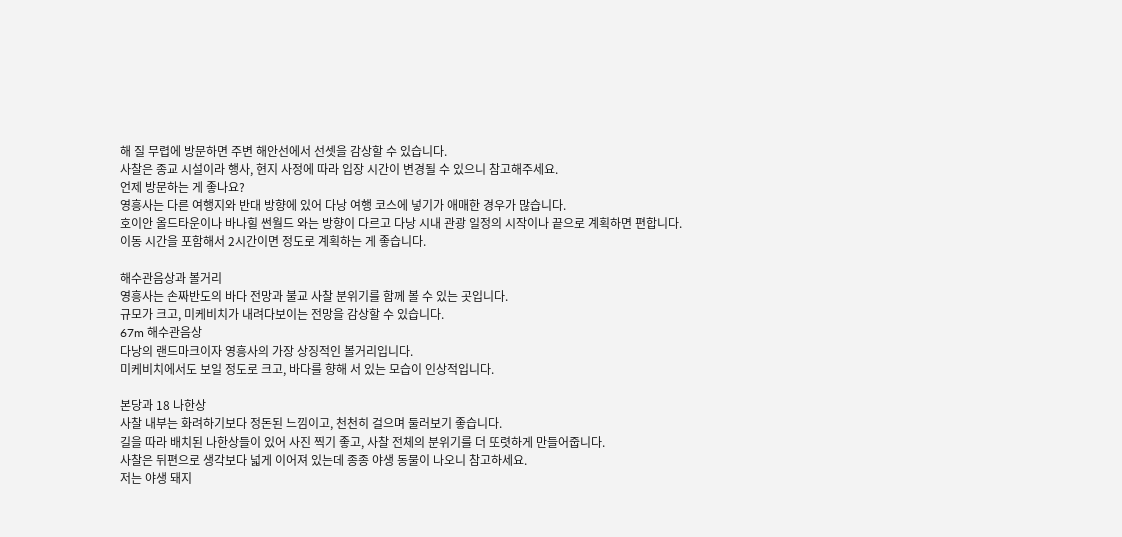해 질 무렵에 방문하면 주변 해안선에서 선셋을 감상할 수 있습니다.
사찰은 종교 시설이라 행사, 현지 사정에 따라 입장 시간이 변경될 수 있으니 참고해주세요.
언제 방문하는 게 좋나요?
영흥사는 다른 여행지와 반대 방향에 있어 다낭 여행 코스에 넣기가 애매한 경우가 많습니다.
호이안 올드타운이나 바나힐 썬월드 와는 방향이 다르고 다낭 시내 관광 일정의 시작이나 끝으로 계획하면 편합니다.
이동 시간을 포함해서 2시간이면 정도로 계획하는 게 좋습니다.

해수관음상과 볼거리
영흥사는 손짜반도의 바다 전망과 불교 사찰 분위기를 함께 볼 수 있는 곳입니다.
규모가 크고, 미케비치가 내려다보이는 전망을 감상할 수 있습니다.
67m 해수관음상
다낭의 랜드마크이자 영흥사의 가장 상징적인 볼거리입니다.
미케비치에서도 보일 정도로 크고, 바다를 향해 서 있는 모습이 인상적입니다.

본당과 18 나한상
사찰 내부는 화려하기보다 정돈된 느낌이고, 천천히 걸으며 둘러보기 좋습니다.
길을 따라 배치된 나한상들이 있어 사진 찍기 좋고, 사찰 전체의 분위기를 더 또렷하게 만들어줍니다.
사찰은 뒤편으로 생각보다 넓게 이어져 있는데 종종 야생 동물이 나오니 참고하세요.
저는 야생 돼지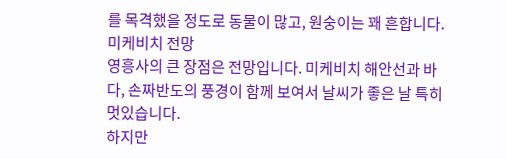를 목격했을 정도로 동물이 많고, 원숭이는 꽤 흔합니다.
미케비치 전망
영흥사의 큰 장점은 전망입니다. 미케비치 해안선과 바다, 손짜반도의 풍경이 함께 보여서 날씨가 좋은 날 특히 멋있습니다.
하지만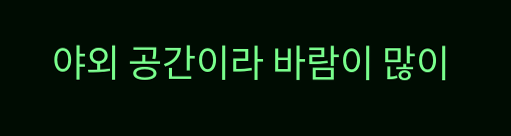야외 공간이라 바람이 많이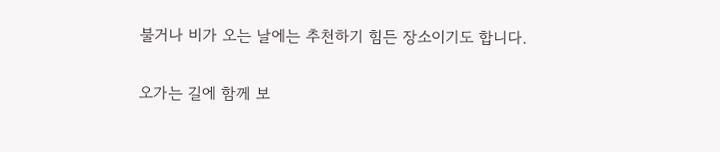불거나 비가 오는 날에는 추천하기 힘든 장소이기도 합니다.

오가는 길에 함께 보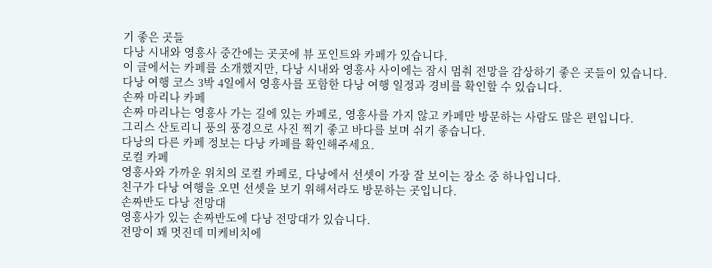기 좋은 곳들
다낭 시내와 영흥사 중간에는 곳곳에 뷰 포인트와 카페가 있습니다.
이 글에서는 카페를 소개했지만, 다낭 시내와 영흥사 사이에는 잠시 멈춰 전망을 감상하기 좋은 곳들이 있습니다.
다낭 여행 코스 3박 4일에서 영흥사를 포함한 다낭 여행 일정과 경비를 확인할 수 있습니다.
손짜 마리나 카페
손짜 마리나는 영흥사 가는 길에 있는 카페로, 영흥사를 가지 않고 카페만 방문하는 사람도 많은 편입니다.
그리스 산토리니 풍의 풍경으로 사진 찍기 좋고 바다를 보며 쉬기 좋습니다.
다낭의 다른 카페 정보는 다낭 카페를 확인해주세요.
로컬 카페
영흥사와 가까운 위치의 로컬 카페로, 다낭에서 선셋이 가장 잘 보이는 장소 중 하나입니다.
친구가 다낭 여행을 오면 선셋을 보기 위해서라도 방문하는 곳입니다.
손짜반도 다낭 전망대
영흥사가 있는 손짜반도에 다낭 전망대가 있습니다.
전망이 꽤 멋진데 미케비치에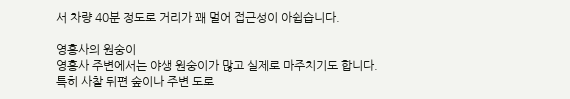서 차량 40분 정도로 거리가 꽤 멀어 접근성이 아쉽습니다.

영흥사의 원숭이
영흥사 주변에서는 야생 원숭이가 많고 실제로 마주치기도 합니다.
특히 사찰 뒤편 숲이나 주변 도로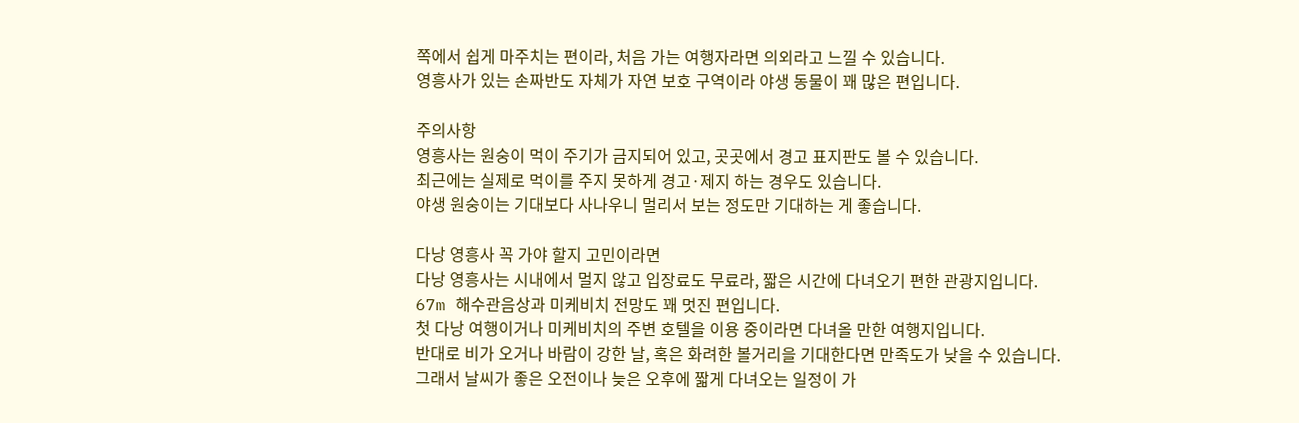쪽에서 쉽게 마주치는 편이라, 처음 가는 여행자라면 의외라고 느낄 수 있습니다.
영흥사가 있는 손짜반도 자체가 자연 보호 구역이라 야생 동물이 꽤 많은 편입니다.

주의사항
영흥사는 원숭이 먹이 주기가 금지되어 있고, 곳곳에서 경고 표지판도 볼 수 있습니다.
최근에는 실제로 먹이를 주지 못하게 경고·제지 하는 경우도 있습니다.
야생 원숭이는 기대보다 사나우니 멀리서 보는 정도만 기대하는 게 좋습니다.

다낭 영흥사 꼭 가야 할지 고민이라면
다낭 영흥사는 시내에서 멀지 않고 입장료도 무료라, 짧은 시간에 다녀오기 편한 관광지입니다.
67m 해수관음상과 미케비치 전망도 꽤 멋진 편입니다.
첫 다낭 여행이거나 미케비치의 주변 호텔을 이용 중이라면 다녀올 만한 여행지입니다.
반대로 비가 오거나 바람이 강한 날, 혹은 화려한 볼거리을 기대한다면 만족도가 낮을 수 있습니다.
그래서 날씨가 좋은 오전이나 늦은 오후에 짧게 다녀오는 일정이 가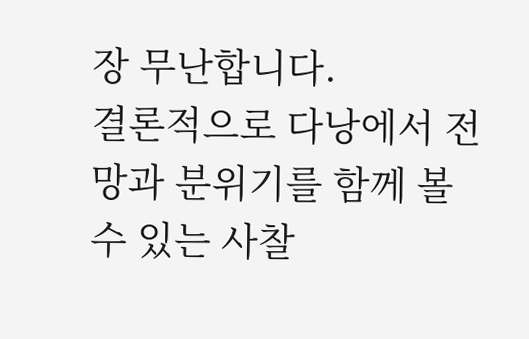장 무난합니다.
결론적으로 다낭에서 전망과 분위기를 함께 볼 수 있는 사찰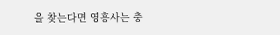을 찾는다면 영흥사는 충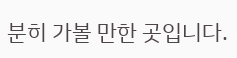분히 가볼 만한 곳입니다.